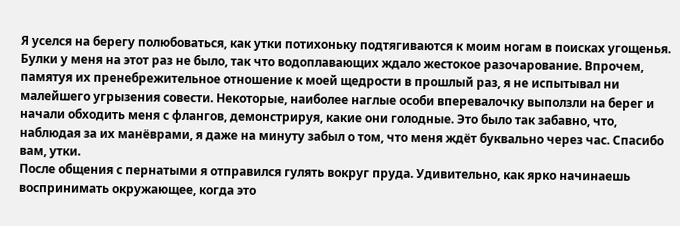Я уселся на берегу полюбоваться, как утки потихоньку подтягиваются к моим ногам в поисках угощенья. Булки у меня на этот раз не было, так что водоплавающих ждало жестокое разочарование. Впрочем, памятуя их пренебрежительное отношение к моей щедрости в прошлый раз, я не испытывал ни малейшего угрызения совести. Некоторые, наиболее наглые особи вперевалочку выползли на берег и начали обходить меня с флангов, демонстрируя, какие они голодные. Это было так забавно, что, наблюдая за их манёврами, я даже на минуту забыл о том, что меня ждёт буквально через час. Спасибо вам, утки.
После общения с пернатыми я отправился гулять вокруг пруда. Удивительно, как ярко начинаешь воспринимать окружающее, когда это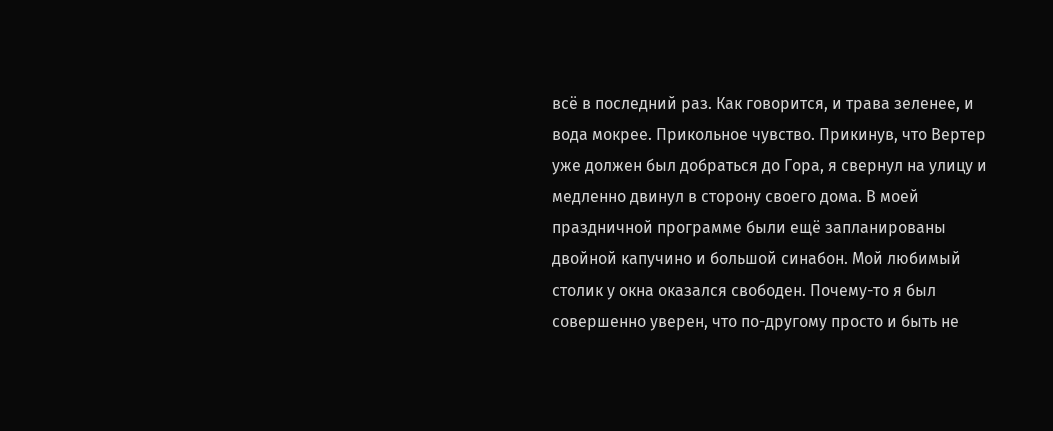всё в последний раз. Как говорится, и трава зеленее, и вода мокрее. Прикольное чувство. Прикинув, что Вертер уже должен был добраться до Гора, я свернул на улицу и медленно двинул в сторону своего дома. В моей праздничной программе были ещё запланированы двойной капучино и большой синабон. Мой любимый столик у окна оказался свободен. Почему-то я был совершенно уверен, что по-другому просто и быть не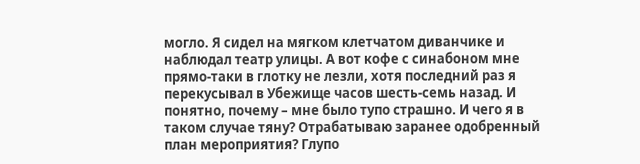могло. Я сидел на мягком клетчатом диванчике и наблюдал театр улицы. А вот кофе с синабоном мне прямо-таки в глотку не лезли, хотя последний раз я перекусывал в Убежище часов шесть-семь назад. И понятно, почему – мне было тупо страшно. И чего я в таком случае тяну? Отрабатываю заранее одобренный план мероприятия? Глупо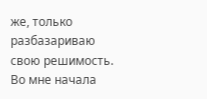же, только разбазариваю свою решимость. Во мне начала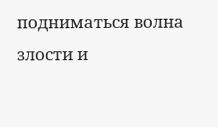подниматься волна злости и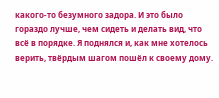какого-то безумного задора. И это было гораздо лучше, чем сидеть и делать вид, что всё в порядке. Я поднялся и, как мне хотелось верить, твёрдым шагом пошёл к своему дому.